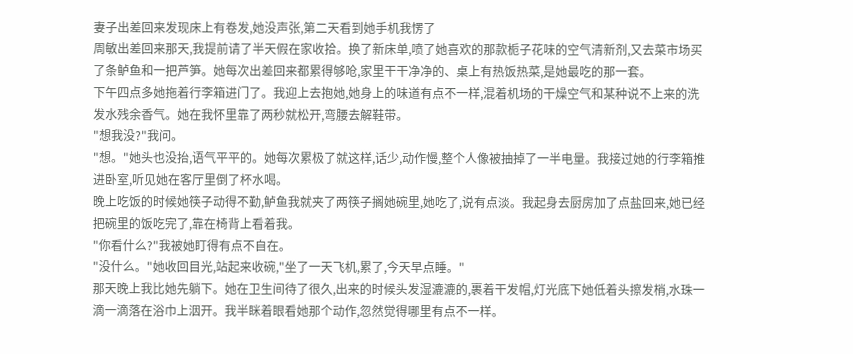妻子出差回来发现床上有卷发,她没声张,第二天看到她手机我愣了
周敏出差回来那天,我提前请了半天假在家收拾。换了新床单,喷了她喜欢的那款栀子花味的空气清新剂,又去菜市场买了条鲈鱼和一把芦笋。她每次出差回来都累得够呛,家里干干净净的、桌上有热饭热菜,是她最吃的那一套。
下午四点多她拖着行李箱进门了。我迎上去抱她,她身上的味道有点不一样,混着机场的干燥空气和某种说不上来的洗发水残余香气。她在我怀里靠了两秒就松开,弯腰去解鞋带。
"想我没?"我问。
"想。"她头也没抬,语气平平的。她每次累极了就这样,话少,动作慢,整个人像被抽掉了一半电量。我接过她的行李箱推进卧室,听见她在客厅里倒了杯水喝。
晚上吃饭的时候她筷子动得不勤,鲈鱼我就夹了两筷子搁她碗里,她吃了,说有点淡。我起身去厨房加了点盐回来,她已经把碗里的饭吃完了,靠在椅背上看着我。
"你看什么?"我被她盯得有点不自在。
"没什么。"她收回目光,站起来收碗,"坐了一天飞机,累了,今天早点睡。"
那天晚上我比她先躺下。她在卫生间待了很久,出来的时候头发湿漉漉的,裹着干发帽,灯光底下她低着头擦发梢,水珠一滴一滴落在浴巾上洇开。我半眯着眼看她那个动作,忽然觉得哪里有点不一样。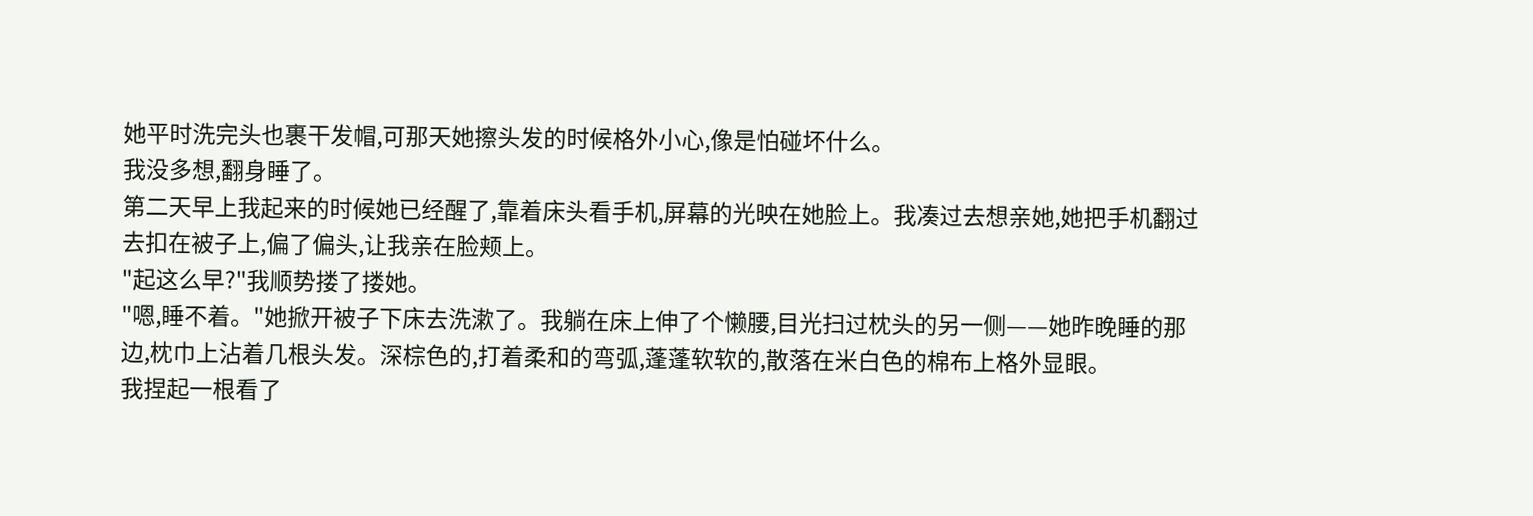她平时洗完头也裹干发帽,可那天她擦头发的时候格外小心,像是怕碰坏什么。
我没多想,翻身睡了。
第二天早上我起来的时候她已经醒了,靠着床头看手机,屏幕的光映在她脸上。我凑过去想亲她,她把手机翻过去扣在被子上,偏了偏头,让我亲在脸颊上。
"起这么早?"我顺势搂了搂她。
"嗯,睡不着。"她掀开被子下床去洗漱了。我躺在床上伸了个懒腰,目光扫过枕头的另一侧——她昨晚睡的那边,枕巾上沾着几根头发。深棕色的,打着柔和的弯弧,蓬蓬软软的,散落在米白色的棉布上格外显眼。
我捏起一根看了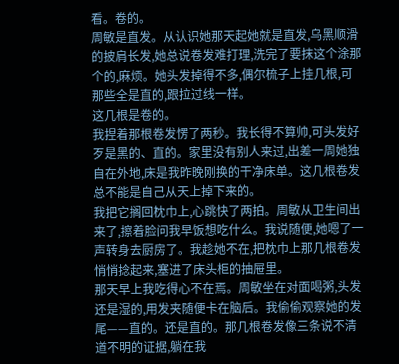看。卷的。
周敏是直发。从认识她那天起她就是直发,乌黑顺滑的披肩长发,她总说卷发难打理,洗完了要抹这个涂那个的,麻烦。她头发掉得不多,偶尔梳子上挂几根,可那些全是直的,跟拉过线一样。
这几根是卷的。
我捏着那根卷发愣了两秒。我长得不算帅,可头发好歹是黑的、直的。家里没有别人来过,出差一周她独自在外地,床是我昨晚刚换的干净床单。这几根卷发总不能是自己从天上掉下来的。
我把它搁回枕巾上,心跳快了两拍。周敏从卫生间出来了,擦着脸问我早饭想吃什么。我说随便,她嗯了一声转身去厨房了。我趁她不在,把枕巾上那几根卷发悄悄捻起来,塞进了床头柜的抽屉里。
那天早上我吃得心不在焉。周敏坐在对面喝粥,头发还是湿的,用发夹随便卡在脑后。我偷偷观察她的发尾——直的。还是直的。那几根卷发像三条说不清道不明的证据,躺在我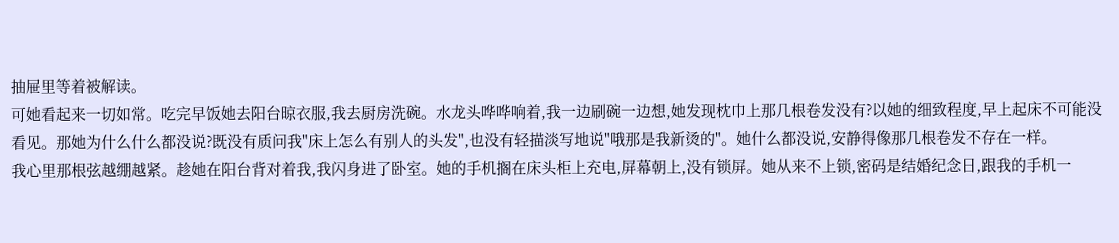抽屉里等着被解读。
可她看起来一切如常。吃完早饭她去阳台晾衣服,我去厨房洗碗。水龙头哗哗响着,我一边刷碗一边想,她发现枕巾上那几根卷发没有?以她的细致程度,早上起床不可能没看见。那她为什么什么都没说?既没有质问我"床上怎么有别人的头发",也没有轻描淡写地说"哦那是我新烫的"。她什么都没说,安静得像那几根卷发不存在一样。
我心里那根弦越绷越紧。趁她在阳台背对着我,我闪身进了卧室。她的手机搁在床头柜上充电,屏幕朝上,没有锁屏。她从来不上锁,密码是结婚纪念日,跟我的手机一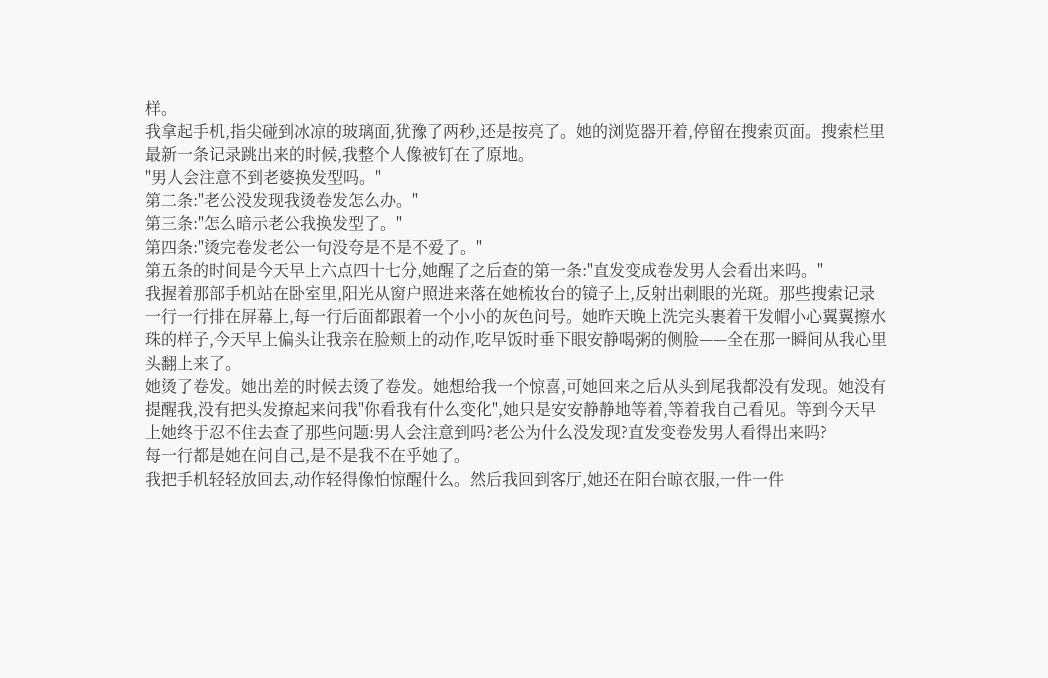样。
我拿起手机,指尖碰到冰凉的玻璃面,犹豫了两秒,还是按亮了。她的浏览器开着,停留在搜索页面。搜索栏里最新一条记录跳出来的时候,我整个人像被钉在了原地。
"男人会注意不到老婆换发型吗。"
第二条:"老公没发现我烫卷发怎么办。"
第三条:"怎么暗示老公我换发型了。"
第四条:"烫完卷发老公一句没夸是不是不爱了。"
第五条的时间是今天早上六点四十七分,她醒了之后查的第一条:"直发变成卷发男人会看出来吗。"
我握着那部手机站在卧室里,阳光从窗户照进来落在她梳妆台的镜子上,反射出刺眼的光斑。那些搜索记录一行一行排在屏幕上,每一行后面都跟着一个小小的灰色问号。她昨天晚上洗完头裹着干发帽小心翼翼擦水珠的样子,今天早上偏头让我亲在脸颊上的动作,吃早饭时垂下眼安静喝粥的侧脸——全在那一瞬间从我心里头翻上来了。
她烫了卷发。她出差的时候去烫了卷发。她想给我一个惊喜,可她回来之后从头到尾我都没有发现。她没有提醒我,没有把头发撩起来问我"你看我有什么变化",她只是安安静静地等着,等着我自己看见。等到今天早上她终于忍不住去查了那些问题:男人会注意到吗?老公为什么没发现?直发变卷发男人看得出来吗?
每一行都是她在问自己,是不是我不在乎她了。
我把手机轻轻放回去,动作轻得像怕惊醒什么。然后我回到客厅,她还在阳台晾衣服,一件一件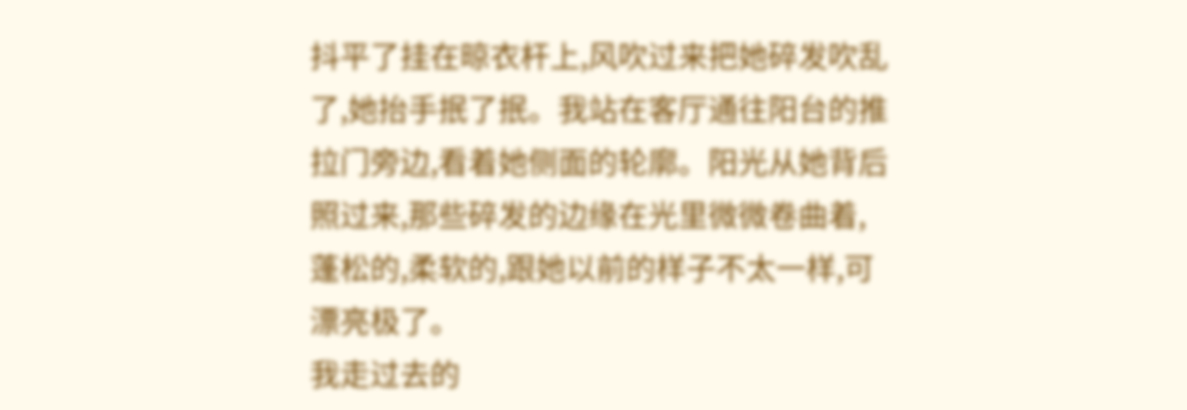抖平了挂在晾衣杆上,风吹过来把她碎发吹乱了,她抬手抿了抿。我站在客厅通往阳台的推拉门旁边,看着她侧面的轮廓。阳光从她背后照过来,那些碎发的边缘在光里微微卷曲着,蓬松的,柔软的,跟她以前的样子不太一样,可漂亮极了。
我走过去的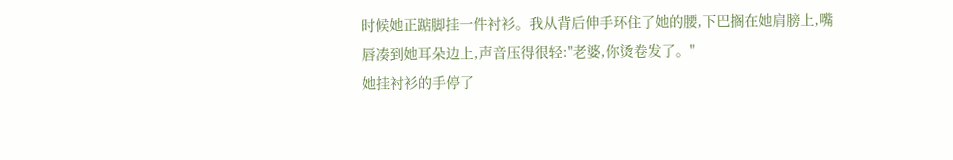时候她正踮脚挂一件衬衫。我从背后伸手环住了她的腰,下巴搁在她肩膀上,嘴唇凑到她耳朵边上,声音压得很轻:"老婆,你烫卷发了。"
她挂衬衫的手停了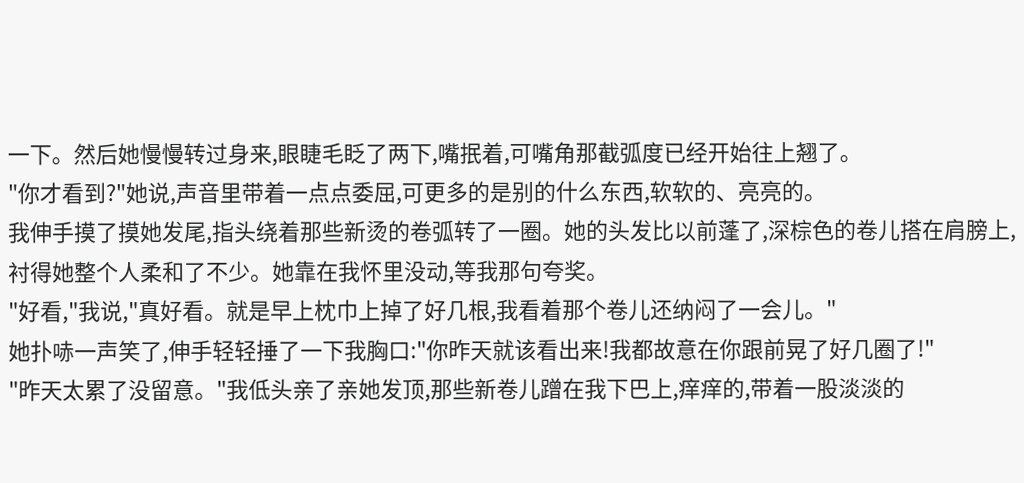一下。然后她慢慢转过身来,眼睫毛眨了两下,嘴抿着,可嘴角那截弧度已经开始往上翘了。
"你才看到?"她说,声音里带着一点点委屈,可更多的是别的什么东西,软软的、亮亮的。
我伸手摸了摸她发尾,指头绕着那些新烫的卷弧转了一圈。她的头发比以前蓬了,深棕色的卷儿搭在肩膀上,衬得她整个人柔和了不少。她靠在我怀里没动,等我那句夸奖。
"好看,"我说,"真好看。就是早上枕巾上掉了好几根,我看着那个卷儿还纳闷了一会儿。"
她扑哧一声笑了,伸手轻轻捶了一下我胸口:"你昨天就该看出来!我都故意在你跟前晃了好几圈了!"
"昨天太累了没留意。"我低头亲了亲她发顶,那些新卷儿蹭在我下巴上,痒痒的,带着一股淡淡的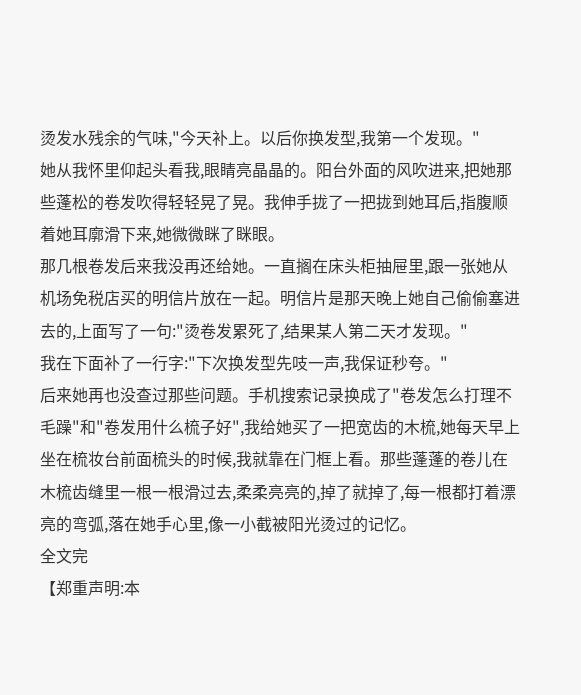烫发水残余的气味,"今天补上。以后你换发型,我第一个发现。"
她从我怀里仰起头看我,眼睛亮晶晶的。阳台外面的风吹进来,把她那些蓬松的卷发吹得轻轻晃了晃。我伸手拢了一把拢到她耳后,指腹顺着她耳廓滑下来,她微微眯了眯眼。
那几根卷发后来我没再还给她。一直搁在床头柜抽屉里,跟一张她从机场免税店买的明信片放在一起。明信片是那天晚上她自己偷偷塞进去的,上面写了一句:"烫卷发累死了,结果某人第二天才发现。"
我在下面补了一行字:"下次换发型先吱一声,我保证秒夸。"
后来她再也没查过那些问题。手机搜索记录换成了"卷发怎么打理不毛躁"和"卷发用什么梳子好",我给她买了一把宽齿的木梳,她每天早上坐在梳妆台前面梳头的时候,我就靠在门框上看。那些蓬蓬的卷儿在木梳齿缝里一根一根滑过去,柔柔亮亮的,掉了就掉了,每一根都打着漂亮的弯弧,落在她手心里,像一小截被阳光烫过的记忆。
全文完
【郑重声明:本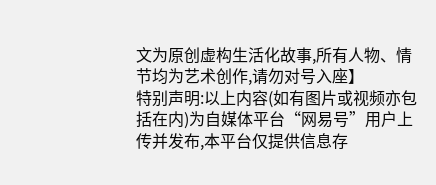文为原创虚构生活化故事,所有人物、情节均为艺术创作,请勿对号入座】
特别声明:以上内容(如有图片或视频亦包括在内)为自媒体平台“网易号”用户上传并发布,本平台仅提供信息存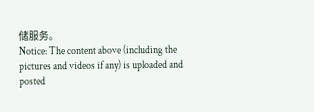储服务。
Notice: The content above (including the pictures and videos if any) is uploaded and posted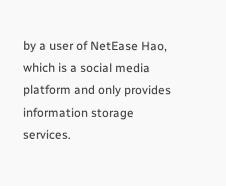by a user of NetEase Hao, which is a social media platform and only provides information storage services.